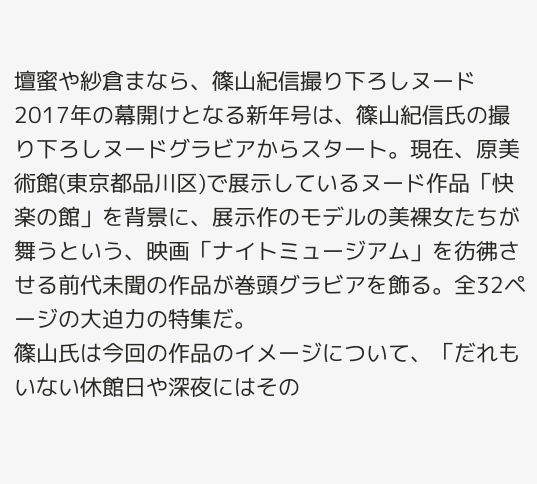壇蜜や紗倉まなら、篠山紀信撮り下ろしヌード
2017年の幕開けとなる新年号は、篠山紀信氏の撮り下ろしヌードグラビアからスタート。現在、原美術館(東京都品川区)で展示しているヌード作品「快楽の館」を背景に、展示作のモデルの美裸女たちが舞うという、映画「ナイトミュージアム」を彷彿させる前代未聞の作品が巻頭グラビアを飾る。全32ページの大迫力の特集だ。
篠山氏は今回の作品のイメージについて、「だれもいない休館日や深夜にはその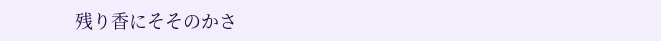残り香にそそのかさ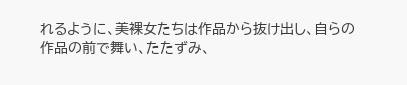れるように、美裸女たちは作品から抜け出し、自らの作品の前で舞い、たたずみ、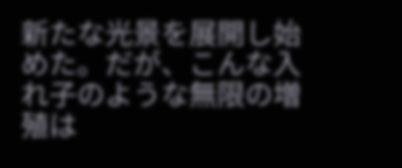新たな光景を展開し始めた。だが、こんな入れ子のような無限の増殖は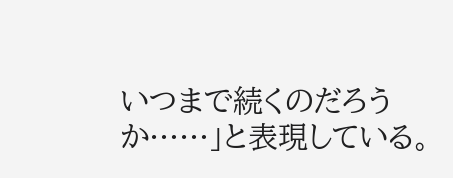いつまで続くのだろうか……」と表現している。